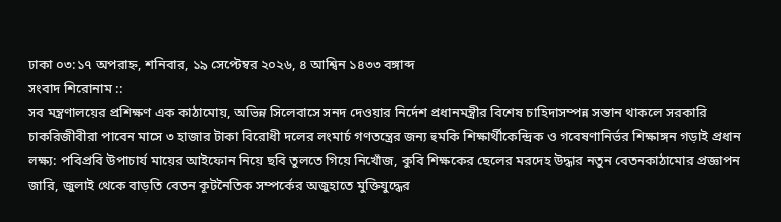ঢাকা ০৩:১৭ অপরাহ্ন, শনিবার, ১৯ সেপ্টেম্বর ২০২৬, ৪ আশ্বিন ১৪৩৩ বঙ্গাব্দ
সংবাদ শিরোনাম ::
সব মন্ত্রণালয়ের প্রশিক্ষণ এক কাঠামোয়, অভিন্ন সিলেবাসে সনদ দেওয়ার নির্দেশ প্রধানমন্ত্রীর বিশেষ চাহিদাসম্পন্ন সন্তান থাকলে সরকারি চাকরিজীবীরা পাবেন মাসে ৩ হাজার টাকা বিরোধী দলের লংমার্চ গণতন্ত্রের জন্য হুমকি শিক্ষার্থীকেন্দ্রিক ও গবেষণানির্ভর শিক্ষাঙ্গন গড়াই প্রধান লক্ষ্য: পবিপ্রবি উপাচার্য মায়ের আইফোন নিয়ে ছবি তুলতে গিয়ে নিখোঁজ, কুবি শিক্ষকের ছেলের মরদেহ উদ্ধার নতুন বেতনকাঠামোর প্রজ্ঞাপন জারি, জুলাই থেকে বাড়তি বেতন কূটনৈতিক সম্পর্কের অজুহাতে মুক্তিযুদ্ধের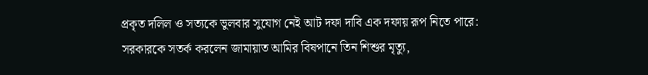প্রকৃত দলিল ও সত্যকে ভুলবার সুযোগ নেই আট দফা দাবি এক দফায় রূপ নিতে পারে: সরকারকে সতর্ক করলেন জামায়াত আমির বিষপানে তিন শিশুর মৃত্যু,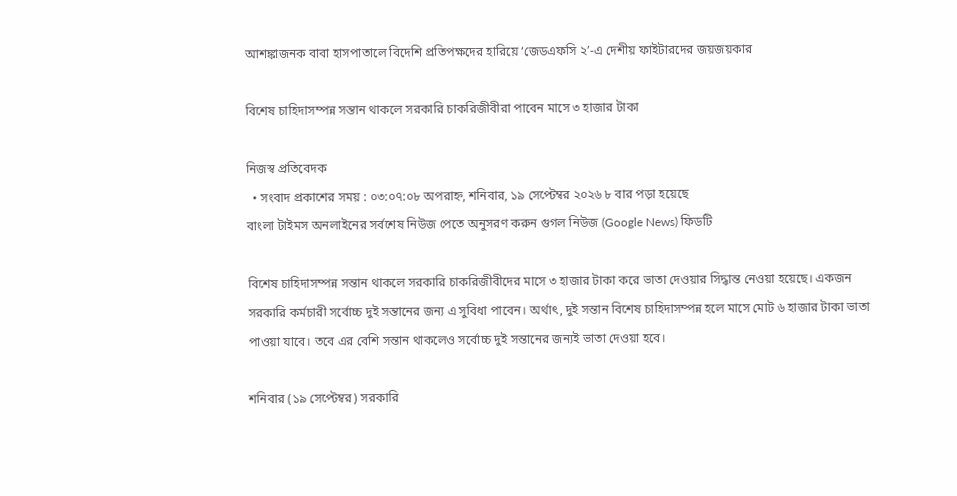আশঙ্কাজনক বাবা হাসপাতালে বিদেশি প্রতিপক্ষদের হারিয়ে ‘জেডএফসি ২’-এ দেশীয় ফাইটারদের জয়জয়কার

বিশেষ চাহিদাসম্পন্ন সন্তান থাকলে সরকারি চাকরিজীবীরা পাবেন মাসে ৩ হাজার টাকা

নিজস্ব প্রতিবেদক
  • সংবাদ প্রকাশের সময় : ০৩:০৭:০৮ অপরাহ্ন, শনিবার, ১৯ সেপ্টেম্বর ২০২৬ ৮ বার পড়া হয়েছে
বাংলা টাইমস অনলাইনের সর্বশেষ নিউজ পেতে অনুসরণ করুন গুগল নিউজ (Google News) ফিডটি

বিশেষ চাহিদাসম্পন্ন সন্তান থাকলে সরকারি চাকরিজীবীদের মাসে ৩ হাজার টাকা করে ভাতা দেওয়ার সিদ্ধান্ত নেওয়া হয়েছে। একজন সরকারি কর্মচারী সর্বোচ্চ দুই সন্তানের জন্য এ সুবিধা পাবেন। অর্থাৎ, দুই সন্তান বিশেষ চাহিদাসম্পন্ন হলে মাসে মোট ৬ হাজার টাকা ভাতা পাওয়া যাবে। তবে এর বেশি সন্তান থাকলেও সর্বোচ্চ দুই সন্তানের জন্যই ভাতা দেওয়া হবে।

শনিবার (১৯ সেপ্টেম্বর) সরকারি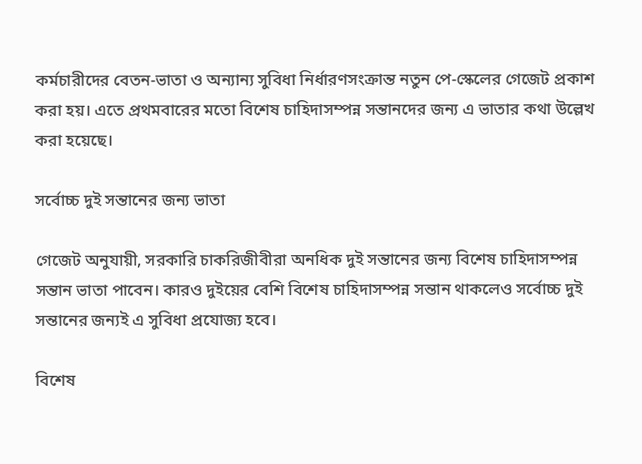কর্মচারীদের বেতন-ভাতা ও অন্যান্য সুবিধা নির্ধারণসংক্রান্ত নতুন পে-স্কেলের গেজেট প্রকাশ করা হয়। এতে প্রথমবারের মতো বিশেষ চাহিদাসম্পন্ন সন্তানদের জন্য এ ভাতার কথা উল্লেখ করা হয়েছে।

সর্বোচ্চ দুই সন্তানের জন্য ভাতা

গেজেট অনুযায়ী, সরকারি চাকরিজীবীরা অনধিক দুই সন্তানের জন্য বিশেষ চাহিদাসম্পন্ন সন্তান ভাতা পাবেন। কারও দুইয়ের বেশি বিশেষ চাহিদাসম্পন্ন সন্তান থাকলেও সর্বোচ্চ দুই সন্তানের জন্যই এ সুবিধা প্রযোজ্য হবে।

বিশেষ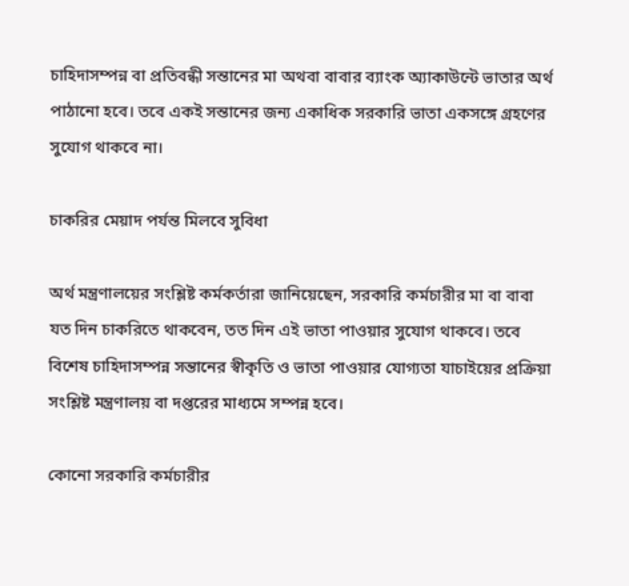চাহিদাসম্পন্ন বা প্রতিবন্ধী সন্তানের মা অথবা বাবার ব্যাংক অ্যাকাউন্টে ভাতার অর্থ পাঠানো হবে। তবে একই সন্তানের জন্য একাধিক সরকারি ভাতা একসঙ্গে গ্রহণের সুযোগ থাকবে না।

চাকরির মেয়াদ পর্যন্ত মিলবে সুবিধা

অর্থ মন্ত্রণালয়ের সংশ্লিষ্ট কর্মকর্তারা জানিয়েছেন, সরকারি কর্মচারীর মা বা বাবা যত দিন চাকরিতে থাকবেন, তত দিন এই ভাতা পাওয়ার সুযোগ থাকবে। তবে বিশেষ চাহিদাসম্পন্ন সন্তানের স্বীকৃতি ও ভাতা পাওয়ার যোগ্যতা যাচাইয়ের প্রক্রিয়া সংশ্লিষ্ট মন্ত্রণালয় বা দপ্তরের মাধ্যমে সম্পন্ন হবে।

কোনো সরকারি কর্মচারীর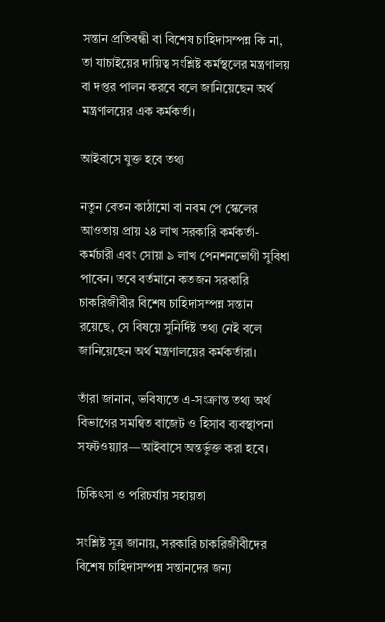সন্তান প্রতিবন্ধী বা বিশেষ চাহিদাসম্পন্ন কি না, তা যাচাইয়ের দায়িত্ব সংশ্লিষ্ট কর্মস্থলের মন্ত্রণালয় বা দপ্তর পালন করবে বলে জানিয়েছেন অর্থ মন্ত্রণালয়ের এক কর্মকর্তা।

আইবাসে যুক্ত হবে তথ্য

নতুন বেতন কাঠামো বা নবম পে স্কেলের আওতায় প্রায় ২৪ লাখ সরকারি কর্মকর্তা-কর্মচারী এবং সোয়া ৯ লাখ পেনশনভোগী সুবিধা পাবেন। তবে বর্তমানে কতজন সরকারি চাকরিজীবীর বিশেষ চাহিদাসম্পন্ন সন্তান রয়েছে, সে বিষয়ে সুনির্দিষ্ট তথ্য নেই বলে জানিয়েছেন অর্থ মন্ত্রণালয়ের কর্মকর্তারা।

তাঁরা জানান, ভবিষ্যতে এ-সংক্রান্ত তথ্য অর্থ বিভাগের সমন্বিত বাজেট ও হিসাব ব্যবস্থাপনা সফটওয়্যার—আইবাসে অন্তর্ভুক্ত করা হবে।

চিকিৎসা ও পরিচর্যায় সহায়তা

সংশ্লিষ্ট সূত্র জানায়, সরকারি চাকরিজীবীদের বিশেষ চাহিদাসম্পন্ন সন্তানদের জন্য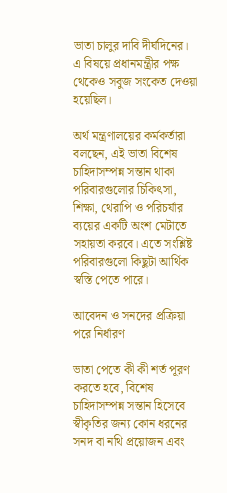ভাতা চালুর দাবি দীর্ঘদিনের। এ বিষয়ে প্রধানমন্ত্রীর পক্ষ থেকেও সবুজ সংকেত দেওয়া হয়েছিল।

অর্থ মন্ত্রণালয়ের কর্মকর্তারা বলছেন, এই ভাতা বিশেষ চাহিদাসম্পন্ন সন্তান থাকা পরিবারগুলোর চিকিৎসা, শিক্ষা, থেরাপি ও পরিচর্যার ব্যয়ের একটি অংশ মেটাতে সহায়তা করবে। এতে সংশ্লিষ্ট পরিবারগুলো কিছুটা আর্থিক স্বস্তি পেতে পারে।

আবেদন ও সনদের প্রক্রিয়া পরে নির্ধারণ

ভাতা পেতে কী কী শর্ত পূরণ করতে হবে, বিশেষ চাহিদাসম্পন্ন সন্তান হিসেবে স্বীকৃতির জন্য কোন ধরনের সনদ বা নথি প্রয়োজন এবং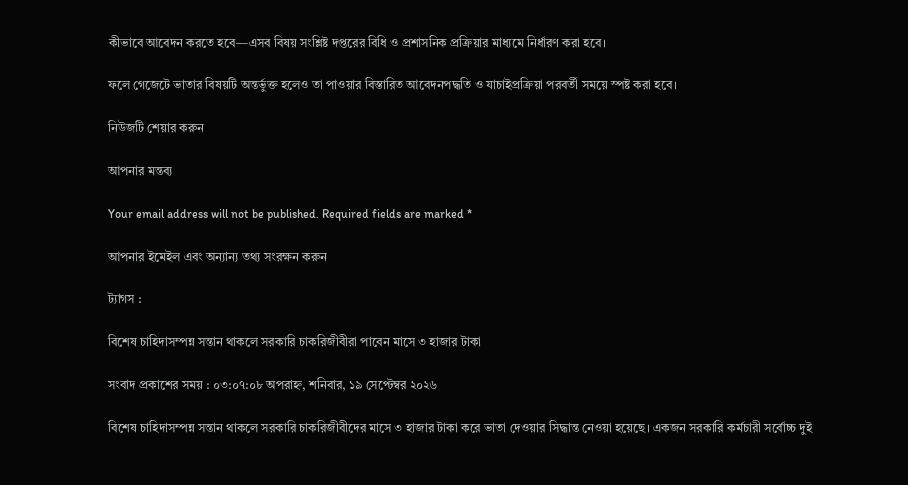কীভাবে আবেদন করতে হবে—এসব বিষয় সংশ্লিষ্ট দপ্তরের বিধি ও প্রশাসনিক প্রক্রিয়ার মাধ্যমে নির্ধারণ করা হবে।

ফলে গেজেটে ভাতার বিষয়টি অন্তর্ভুক্ত হলেও তা পাওয়ার বিস্তারিত আবেদনপদ্ধতি ও যাচাইপ্রক্রিয়া পরবর্তী সময়ে স্পষ্ট করা হবে।

নিউজটি শেয়ার করুন

আপনার মন্তব্য

Your email address will not be published. Required fields are marked *

আপনার ইমেইল এবং অন্যান্য তথ্য সংরক্ষন করুন

ট্যাগস :

বিশেষ চাহিদাসম্পন্ন সন্তান থাকলে সরকারি চাকরিজীবীরা পাবেন মাসে ৩ হাজার টাকা

সংবাদ প্রকাশের সময় : ০৩:০৭:০৮ অপরাহ্ন, শনিবার, ১৯ সেপ্টেম্বর ২০২৬

বিশেষ চাহিদাসম্পন্ন সন্তান থাকলে সরকারি চাকরিজীবীদের মাসে ৩ হাজার টাকা করে ভাতা দেওয়ার সিদ্ধান্ত নেওয়া হয়েছে। একজন সরকারি কর্মচারী সর্বোচ্চ দুই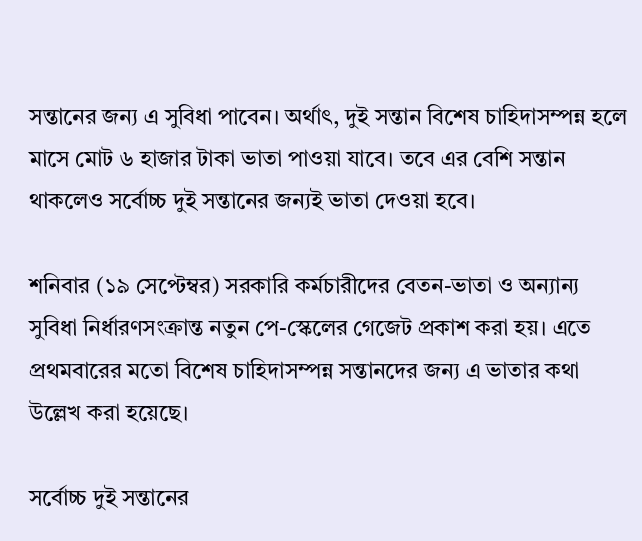সন্তানের জন্য এ সুবিধা পাবেন। অর্থাৎ, দুই সন্তান বিশেষ চাহিদাসম্পন্ন হলে মাসে মোট ৬ হাজার টাকা ভাতা পাওয়া যাবে। তবে এর বেশি সন্তান থাকলেও সর্বোচ্চ দুই সন্তানের জন্যই ভাতা দেওয়া হবে।

শনিবার (১৯ সেপ্টেম্বর) সরকারি কর্মচারীদের বেতন-ভাতা ও অন্যান্য সুবিধা নির্ধারণসংক্রান্ত নতুন পে-স্কেলের গেজেট প্রকাশ করা হয়। এতে প্রথমবারের মতো বিশেষ চাহিদাসম্পন্ন সন্তানদের জন্য এ ভাতার কথা উল্লেখ করা হয়েছে।

সর্বোচ্চ দুই সন্তানের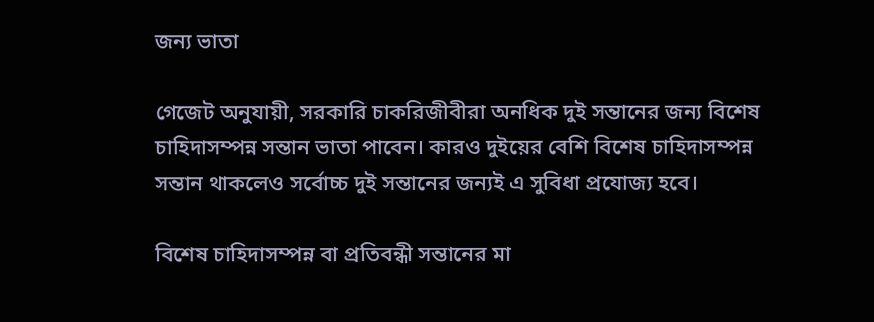জন্য ভাতা

গেজেট অনুযায়ী, সরকারি চাকরিজীবীরা অনধিক দুই সন্তানের জন্য বিশেষ চাহিদাসম্পন্ন সন্তান ভাতা পাবেন। কারও দুইয়ের বেশি বিশেষ চাহিদাসম্পন্ন সন্তান থাকলেও সর্বোচ্চ দুই সন্তানের জন্যই এ সুবিধা প্রযোজ্য হবে।

বিশেষ চাহিদাসম্পন্ন বা প্রতিবন্ধী সন্তানের মা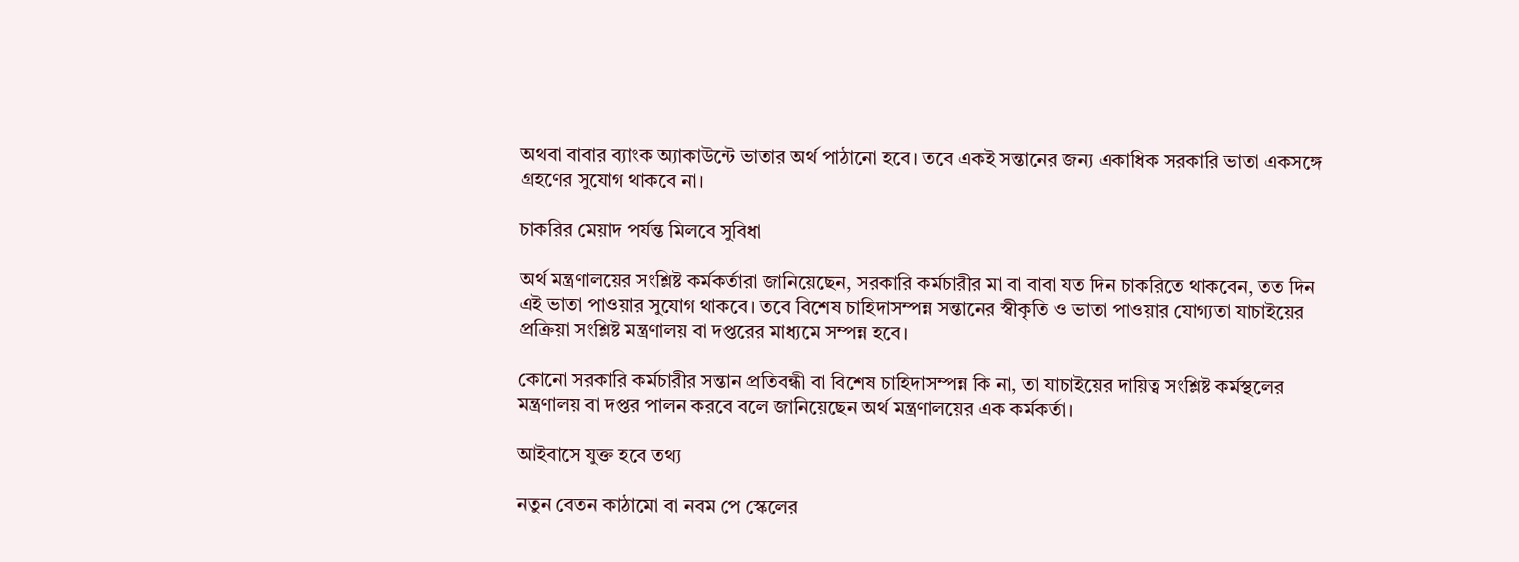অথবা বাবার ব্যাংক অ্যাকাউন্টে ভাতার অর্থ পাঠানো হবে। তবে একই সন্তানের জন্য একাধিক সরকারি ভাতা একসঙ্গে গ্রহণের সুযোগ থাকবে না।

চাকরির মেয়াদ পর্যন্ত মিলবে সুবিধা

অর্থ মন্ত্রণালয়ের সংশ্লিষ্ট কর্মকর্তারা জানিয়েছেন, সরকারি কর্মচারীর মা বা বাবা যত দিন চাকরিতে থাকবেন, তত দিন এই ভাতা পাওয়ার সুযোগ থাকবে। তবে বিশেষ চাহিদাসম্পন্ন সন্তানের স্বীকৃতি ও ভাতা পাওয়ার যোগ্যতা যাচাইয়ের প্রক্রিয়া সংশ্লিষ্ট মন্ত্রণালয় বা দপ্তরের মাধ্যমে সম্পন্ন হবে।

কোনো সরকারি কর্মচারীর সন্তান প্রতিবন্ধী বা বিশেষ চাহিদাসম্পন্ন কি না, তা যাচাইয়ের দায়িত্ব সংশ্লিষ্ট কর্মস্থলের মন্ত্রণালয় বা দপ্তর পালন করবে বলে জানিয়েছেন অর্থ মন্ত্রণালয়ের এক কর্মকর্তা।

আইবাসে যুক্ত হবে তথ্য

নতুন বেতন কাঠামো বা নবম পে স্কেলের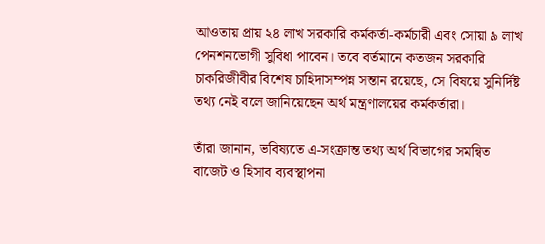আওতায় প্রায় ২৪ লাখ সরকারি কর্মকর্তা-কর্মচারী এবং সোয়া ৯ লাখ পেনশনভোগী সুবিধা পাবেন। তবে বর্তমানে কতজন সরকারি চাকরিজীবীর বিশেষ চাহিদাসম্পন্ন সন্তান রয়েছে, সে বিষয়ে সুনির্দিষ্ট তথ্য নেই বলে জানিয়েছেন অর্থ মন্ত্রণালয়ের কর্মকর্তারা।

তাঁরা জানান, ভবিষ্যতে এ-সংক্রান্ত তথ্য অর্থ বিভাগের সমন্বিত বাজেট ও হিসাব ব্যবস্থাপনা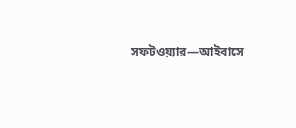সফটওয়্যার—আইবাসে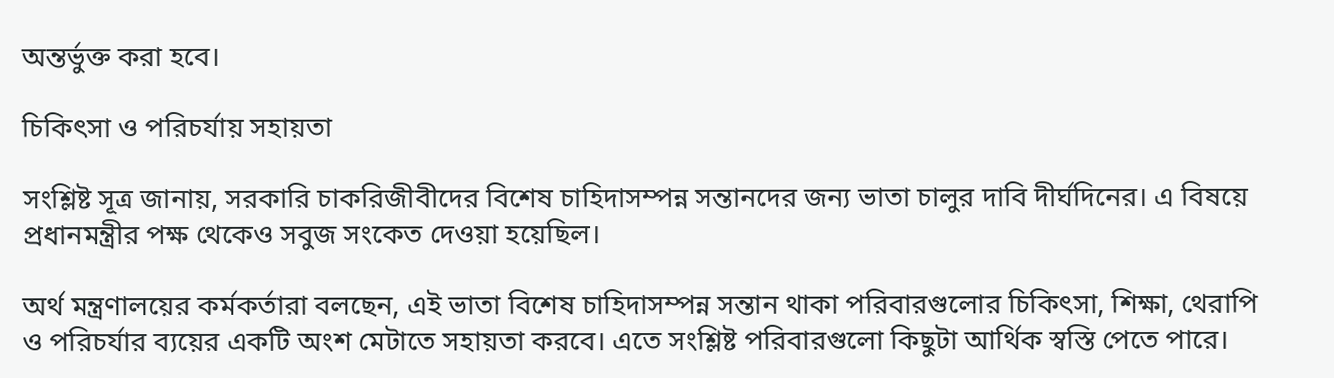অন্তর্ভুক্ত করা হবে।

চিকিৎসা ও পরিচর্যায় সহায়তা

সংশ্লিষ্ট সূত্র জানায়, সরকারি চাকরিজীবীদের বিশেষ চাহিদাসম্পন্ন সন্তানদের জন্য ভাতা চালুর দাবি দীর্ঘদিনের। এ বিষয়ে প্রধানমন্ত্রীর পক্ষ থেকেও সবুজ সংকেত দেওয়া হয়েছিল।

অর্থ মন্ত্রণালয়ের কর্মকর্তারা বলছেন, এই ভাতা বিশেষ চাহিদাসম্পন্ন সন্তান থাকা পরিবারগুলোর চিকিৎসা, শিক্ষা, থেরাপি ও পরিচর্যার ব্যয়ের একটি অংশ মেটাতে সহায়তা করবে। এতে সংশ্লিষ্ট পরিবারগুলো কিছুটা আর্থিক স্বস্তি পেতে পারে।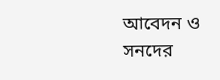আবেদন ও সনদের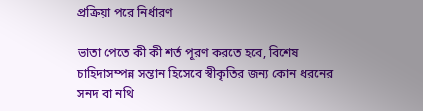প্রক্রিয়া পরে নির্ধারণ

ভাতা পেতে কী কী শর্ত পূরণ করতে হবে, বিশেষ চাহিদাসম্পন্ন সন্তান হিসেবে স্বীকৃতির জন্য কোন ধরনের সনদ বা নথি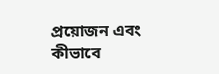প্রয়োজন এবং কীভাবে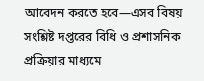আবেদন করতে হবে—এসব বিষয় সংশ্লিষ্ট দপ্তরের বিধি ও প্রশাসনিক প্রক্রিয়ার মাধ্যমে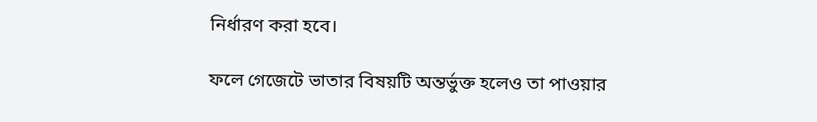নির্ধারণ করা হবে।

ফলে গেজেটে ভাতার বিষয়টি অন্তর্ভুক্ত হলেও তা পাওয়ার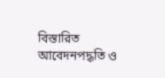বিস্তারিত আবেদনপদ্ধতি ও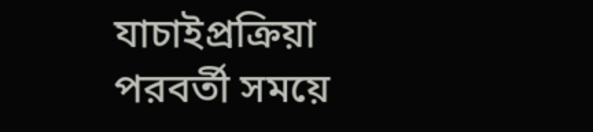যাচাইপ্রক্রিয়া পরবর্তী সময়ে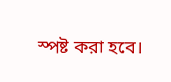স্পষ্ট করা হবে।